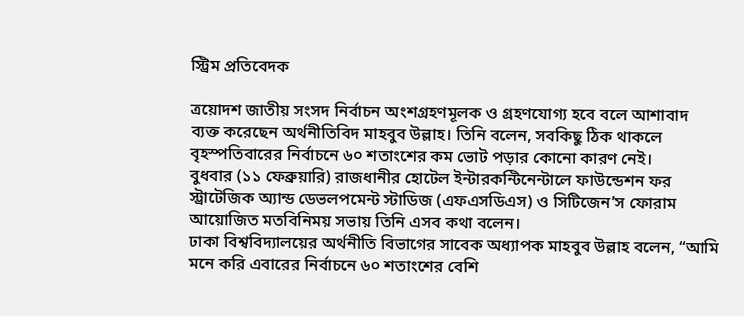স্ট্রিম প্রতিবেদক

ত্রয়োদশ জাতীয় সংসদ নির্বাচন অংশগ্রহণমূলক ও গ্রহণযোগ্য হবে বলে আশাবাদ ব্যক্ত করেছেন অর্থনীতিবিদ মাহবুব উল্লাহ। তিনি বলেন, সবকিছু ঠিক থাকলে বৃহস্পতিবারের নির্বাচনে ৬০ শতাংশের কম ভোট পড়ার কোনো কারণ নেই।
বুধবার (১১ ফেব্রুয়ারি) রাজধানীর হোটেল ইন্টারকন্টিনেন্টালে ফাউন্ডেশন ফর স্ট্রাটেজিক অ্যান্ড ডেভলপমেন্ট স্টাডিজ (এফএসডিএস) ও সিটিজেন’স ফোরাম আয়োজিত মতবিনিময় সভায় তিনি এসব কথা বলেন।
ঢাকা বিশ্ববিদ্যালয়ের অর্থনীতি বিভাগের সাবেক অধ্যাপক মাহবুব উল্লাহ বলেন, “আমি মনে করি এবারের নির্বাচনে ৬০ শতাংশের বেশি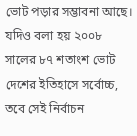ভোট পড়ার সম্ভাবনা আছে। যদিও বলা হয় ২০০৮ সালের ৮৭ শতাংশ ভোট দেশের ইতিহাসে সর্বোচ্চ, তবে সেই নির্বাচন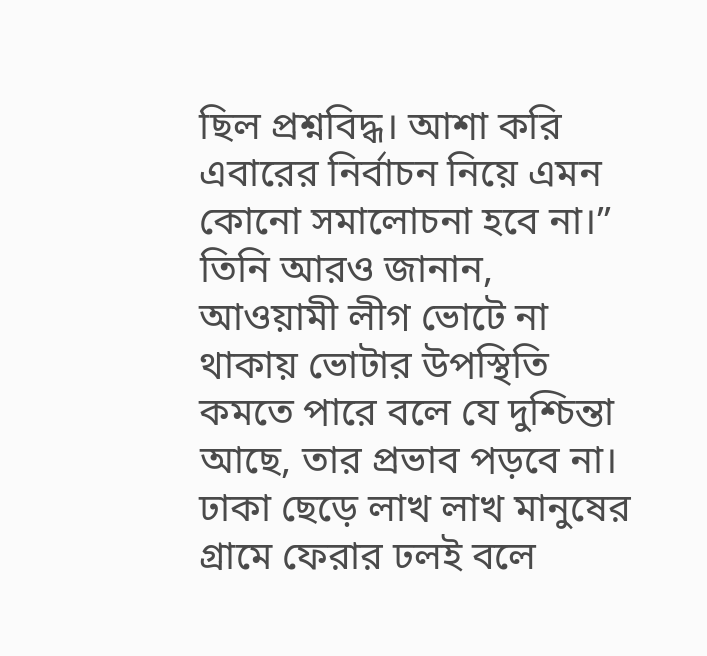ছিল প্রশ্নবিদ্ধ। আশা করি এবারের নির্বাচন নিয়ে এমন কোনো সমালোচনা হবে না।” তিনি আরও জানান, আওয়ামী লীগ ভোটে না থাকায় ভোটার উপস্থিতি কমতে পারে বলে যে দুশ্চিন্তা আছে, তার প্রভাব পড়বে না। ঢাকা ছেড়ে লাখ লাখ মানুষের গ্রামে ফেরার ঢলই বলে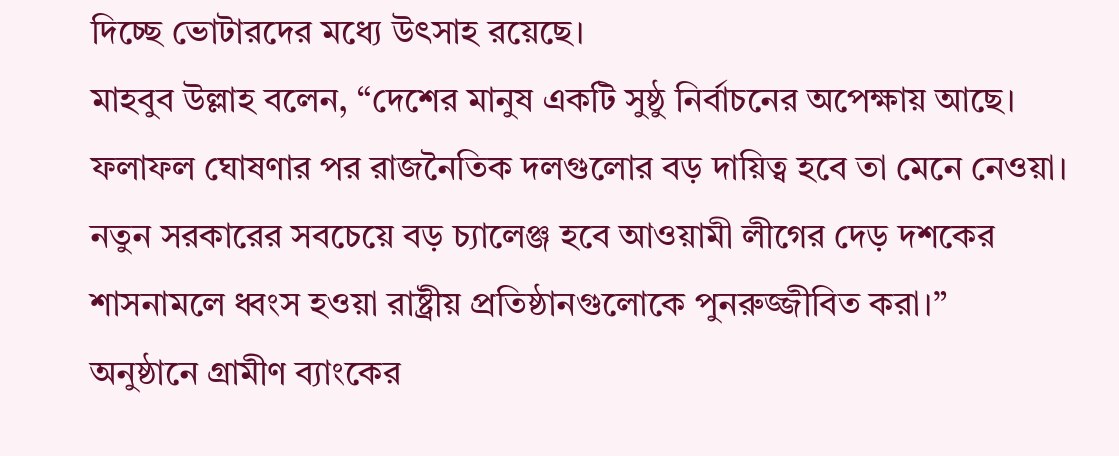দিচ্ছে ভোটারদের মধ্যে উৎসাহ রয়েছে।
মাহবুব উল্লাহ বলেন, “দেশের মানুষ একটি সুষ্ঠু নির্বাচনের অপেক্ষায় আছে। ফলাফল ঘোষণার পর রাজনৈতিক দলগুলোর বড় দায়িত্ব হবে তা মেনে নেওয়া। নতুন সরকারের সবচেয়ে বড় চ্যালেঞ্জ হবে আওয়ামী লীগের দেড় দশকের শাসনামলে ধ্বংস হওয়া রাষ্ট্রীয় প্রতিষ্ঠানগুলোকে পুনরুজ্জীবিত করা।”
অনুষ্ঠানে গ্রামীণ ব্যাংকের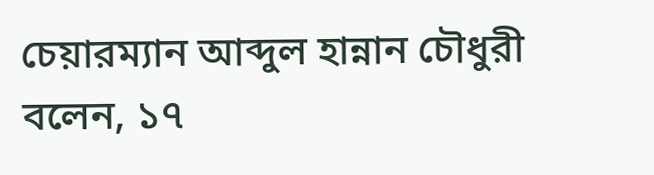চেয়ারম্যান আব্দুল হান্নান চৌধুরী বলেন, ১৭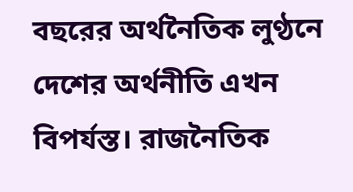বছরের অর্থনৈতিক লুণ্ঠনে দেশের অর্থনীতি এখন বিপর্যস্ত। রাজনৈতিক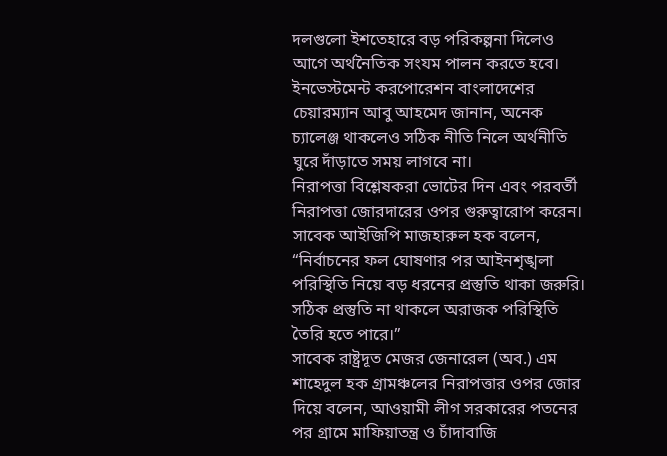দলগুলো ইশতেহারে বড় পরিকল্পনা দিলেও আগে অর্থনৈতিক সংযম পালন করতে হবে। ইনভেস্টমেন্ট করপোরেশন বাংলাদেশের চেয়ারম্যান আবু আহমেদ জানান, অনেক চ্যালেঞ্জ থাকলেও সঠিক নীতি নিলে অর্থনীতি ঘুরে দাঁড়াতে সময় লাগবে না।
নিরাপত্তা বিশ্লেষকরা ভোটের দিন এবং পরবর্তী নিরাপত্তা জোরদারের ওপর গুরুত্বারোপ করেন। সাবেক আইজিপি মাজহারুল হক বলেন, “নির্বাচনের ফল ঘোষণার পর আইনশৃঙ্খলা পরিস্থিতি নিয়ে বড় ধরনের প্রস্তুতি থাকা জরুরি। সঠিক প্রস্তুতি না থাকলে অরাজক পরিস্থিতি তৈরি হতে পারে।”
সাবেক রাষ্ট্রদূত মেজর জেনারেল (অব.) এম শাহেদুল হক গ্রামঞ্চলের নিরাপত্তার ওপর জোর দিয়ে বলেন, আওয়ামী লীগ সরকারের পতনের পর গ্রামে মাফিয়াতন্ত্র ও চাঁদাবাজি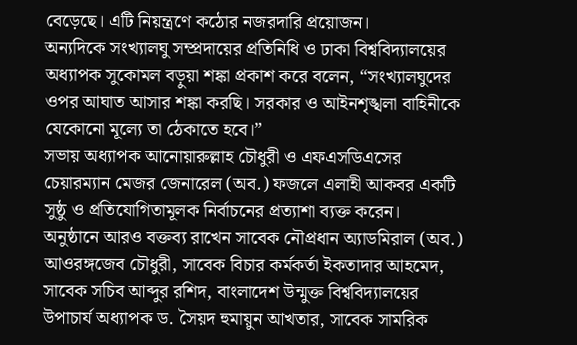বেড়েছে। এটি নিয়ন্ত্রণে কঠোর নজরদারি প্রয়োজন।
অন্যদিকে সংখ্যালঘু সম্প্রদায়ের প্রতিনিধি ও ঢাকা বিশ্ববিদ্যালয়ের অধ্যাপক সুকোমল বড়ুয়া শঙ্কা প্রকাশ করে বলেন, “সংখ্যালঘুদের ওপর আঘাত আসার শঙ্কা করছি। সরকার ও আইনশৃঙ্খলা বাহিনীকে যেকোনো মূল্যে তা ঠেকাতে হবে।”
সভায় অধ্যাপক আনোয়ারুল্লাহ চৌধুরী ও এফএসডিএসের চেয়ারম্যান মেজর জেনারেল (অব.) ফজলে এলাহী আকবর একটি সুষ্ঠু ও প্রতিযোগিতামূলক নির্বাচনের প্রত্যাশা ব্যক্ত করেন।
অনুষ্ঠানে আরও বক্তব্য রাখেন সাবেক নৌপ্রধান অ্যাডমিরাল (অব.) আওরঙ্গজেব চৌধুরী, সাবেক বিচার কর্মকর্তা ইকতাদার আহমেদ, সাবেক সচিব আব্দুর রশিদ, বাংলাদেশ উন্মুক্ত বিশ্ববিদ্যালয়ের উপাচার্য অধ্যাপক ড. সৈয়দ হুমায়ুন আখতার, সাবেক সামরিক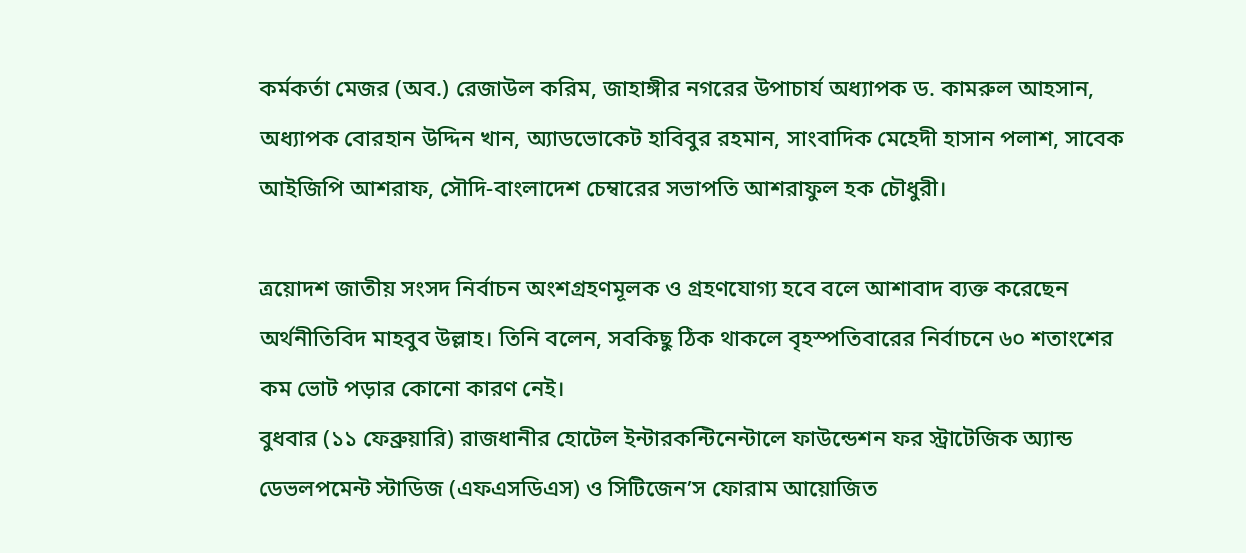কর্মকর্তা মেজর (অব.) রেজাউল করিম, জাহাঙ্গীর নগরের উপাচার্য অধ্যাপক ড. কামরুল আহসান, অধ্যাপক বোরহান উদ্দিন খান, অ্যাডভোকেট হাবিবুর রহমান, সাংবাদিক মেহেদী হাসান পলাশ, সাবেক আইজিপি আশরাফ, সৌদি-বাংলাদেশ চেম্বারের সভাপতি আশরাফুল হক চৌধুরী।

ত্রয়োদশ জাতীয় সংসদ নির্বাচন অংশগ্রহণমূলক ও গ্রহণযোগ্য হবে বলে আশাবাদ ব্যক্ত করেছেন অর্থনীতিবিদ মাহবুব উল্লাহ। তিনি বলেন, সবকিছু ঠিক থাকলে বৃহস্পতিবারের নির্বাচনে ৬০ শতাংশের কম ভোট পড়ার কোনো কারণ নেই।
বুধবার (১১ ফেব্রুয়ারি) রাজধানীর হোটেল ইন্টারকন্টিনেন্টালে ফাউন্ডেশন ফর স্ট্রাটেজিক অ্যান্ড ডেভলপমেন্ট স্টাডিজ (এফএসডিএস) ও সিটিজেন’স ফোরাম আয়োজিত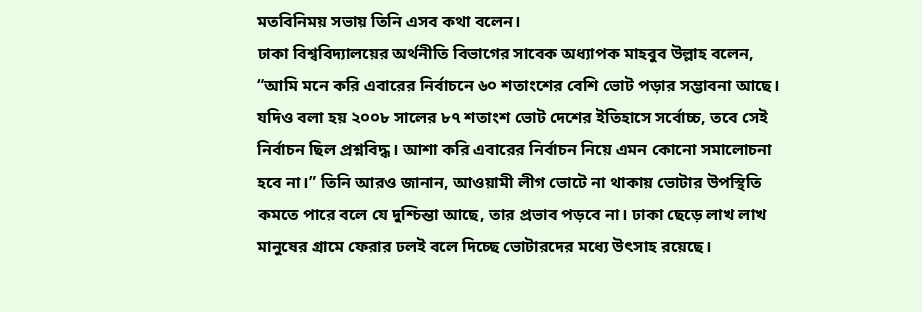মতবিনিময় সভায় তিনি এসব কথা বলেন।
ঢাকা বিশ্ববিদ্যালয়ের অর্থনীতি বিভাগের সাবেক অধ্যাপক মাহবুব উল্লাহ বলেন, “আমি মনে করি এবারের নির্বাচনে ৬০ শতাংশের বেশি ভোট পড়ার সম্ভাবনা আছে। যদিও বলা হয় ২০০৮ সালের ৮৭ শতাংশ ভোট দেশের ইতিহাসে সর্বোচ্চ, তবে সেই নির্বাচন ছিল প্রশ্নবিদ্ধ। আশা করি এবারের নির্বাচন নিয়ে এমন কোনো সমালোচনা হবে না।” তিনি আরও জানান, আওয়ামী লীগ ভোটে না থাকায় ভোটার উপস্থিতি কমতে পারে বলে যে দুশ্চিন্তা আছে, তার প্রভাব পড়বে না। ঢাকা ছেড়ে লাখ লাখ মানুষের গ্রামে ফেরার ঢলই বলে দিচ্ছে ভোটারদের মধ্যে উৎসাহ রয়েছে।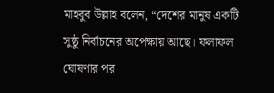মাহবুব উল্লাহ বলেন, “দেশের মানুষ একটি সুষ্ঠু নির্বাচনের অপেক্ষায় আছে। ফলাফল ঘোষণার পর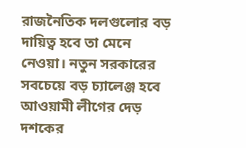রাজনৈতিক দলগুলোর বড় দায়িত্ব হবে তা মেনে নেওয়া। নতুন সরকারের সবচেয়ে বড় চ্যালেঞ্জ হবে আওয়ামী লীগের দেড় দশকের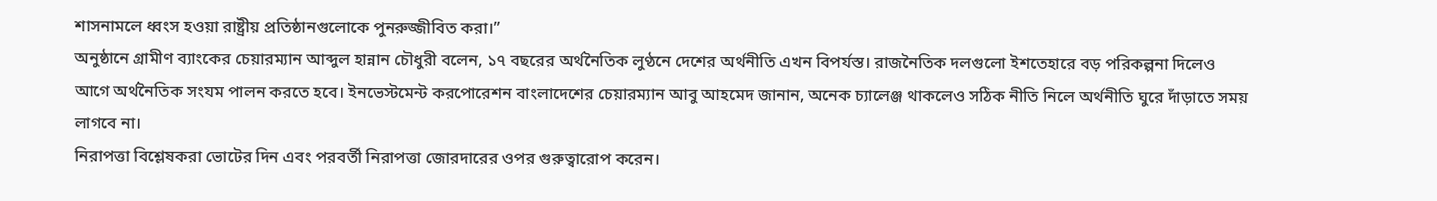শাসনামলে ধ্বংস হওয়া রাষ্ট্রীয় প্রতিষ্ঠানগুলোকে পুনরুজ্জীবিত করা।”
অনুষ্ঠানে গ্রামীণ ব্যাংকের চেয়ারম্যান আব্দুল হান্নান চৌধুরী বলেন, ১৭ বছরের অর্থনৈতিক লুণ্ঠনে দেশের অর্থনীতি এখন বিপর্যস্ত। রাজনৈতিক দলগুলো ইশতেহারে বড় পরিকল্পনা দিলেও আগে অর্থনৈতিক সংযম পালন করতে হবে। ইনভেস্টমেন্ট করপোরেশন বাংলাদেশের চেয়ারম্যান আবু আহমেদ জানান, অনেক চ্যালেঞ্জ থাকলেও সঠিক নীতি নিলে অর্থনীতি ঘুরে দাঁড়াতে সময় লাগবে না।
নিরাপত্তা বিশ্লেষকরা ভোটের দিন এবং পরবর্তী নিরাপত্তা জোরদারের ওপর গুরুত্বারোপ করেন।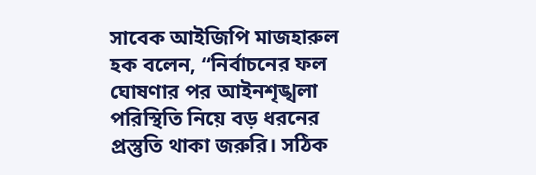সাবেক আইজিপি মাজহারুল হক বলেন, “নির্বাচনের ফল ঘোষণার পর আইনশৃঙ্খলা পরিস্থিতি নিয়ে বড় ধরনের প্রস্তুতি থাকা জরুরি। সঠিক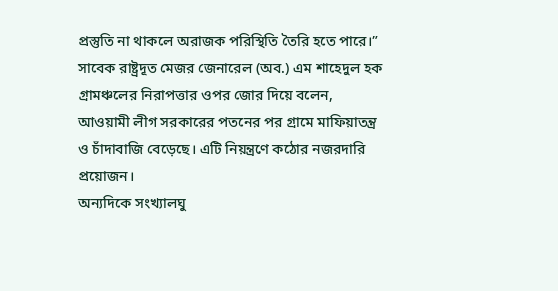প্রস্তুতি না থাকলে অরাজক পরিস্থিতি তৈরি হতে পারে।”
সাবেক রাষ্ট্রদূত মেজর জেনারেল (অব.) এম শাহেদুল হক গ্রামঞ্চলের নিরাপত্তার ওপর জোর দিয়ে বলেন, আওয়ামী লীগ সরকারের পতনের পর গ্রামে মাফিয়াতন্ত্র ও চাঁদাবাজি বেড়েছে। এটি নিয়ন্ত্রণে কঠোর নজরদারি প্রয়োজন।
অন্যদিকে সংখ্যালঘু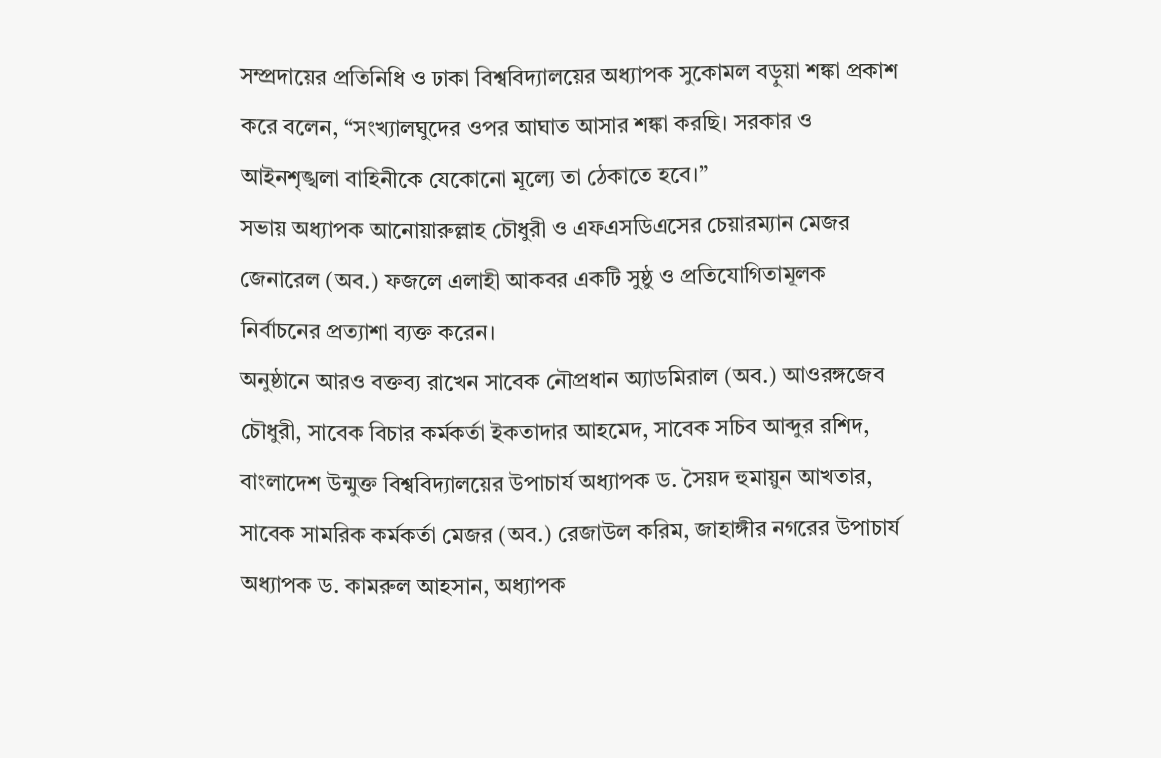সম্প্রদায়ের প্রতিনিধি ও ঢাকা বিশ্ববিদ্যালয়ের অধ্যাপক সুকোমল বড়ুয়া শঙ্কা প্রকাশ করে বলেন, “সংখ্যালঘুদের ওপর আঘাত আসার শঙ্কা করছি। সরকার ও আইনশৃঙ্খলা বাহিনীকে যেকোনো মূল্যে তা ঠেকাতে হবে।”
সভায় অধ্যাপক আনোয়ারুল্লাহ চৌধুরী ও এফএসডিএসের চেয়ারম্যান মেজর জেনারেল (অব.) ফজলে এলাহী আকবর একটি সুষ্ঠু ও প্রতিযোগিতামূলক নির্বাচনের প্রত্যাশা ব্যক্ত করেন।
অনুষ্ঠানে আরও বক্তব্য রাখেন সাবেক নৌপ্রধান অ্যাডমিরাল (অব.) আওরঙ্গজেব চৌধুরী, সাবেক বিচার কর্মকর্তা ইকতাদার আহমেদ, সাবেক সচিব আব্দুর রশিদ, বাংলাদেশ উন্মুক্ত বিশ্ববিদ্যালয়ের উপাচার্য অধ্যাপক ড. সৈয়দ হুমায়ুন আখতার, সাবেক সামরিক কর্মকর্তা মেজর (অব.) রেজাউল করিম, জাহাঙ্গীর নগরের উপাচার্য অধ্যাপক ড. কামরুল আহসান, অধ্যাপক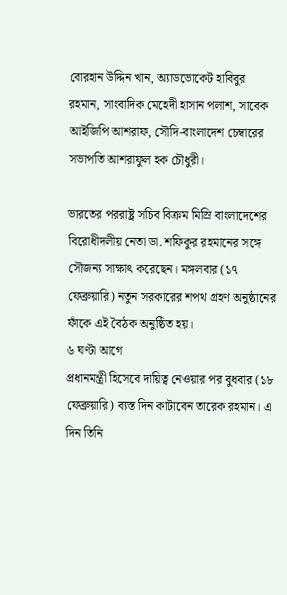বোরহান উদ্দিন খান, অ্যাডভোকেট হাবিবুর রহমান, সাংবাদিক মেহেদী হাসান পলাশ, সাবেক আইজিপি আশরাফ, সৌদি-বাংলাদেশ চেম্বারের সভাপতি আশরাফুল হক চৌধুরী।

ভারতের পররাষ্ট্র সচিব বিক্রম মিস্রি বাংলাদেশের বিরোধীদলীয় নেতা ডা. শফিকুর রহমানের সঙ্গে সৌজন্য সাক্ষাৎ করেছেন। মঙ্গলবার (১৭ ফেব্রুয়ারি) নতুন সরকারের শপথ গ্রহণ অনুষ্ঠানের ফাঁকে এই বৈঠক অনুষ্ঠিত হয়।
৬ ঘণ্টা আগে
প্রধানমন্ত্রী হিসেবে দায়িত্ব নেওয়ার পর বুধবার (১৮ ফেব্রুয়ারি) ব্যস্ত দিন কাটাবেন তারেক রহমান। এ দিন তিনি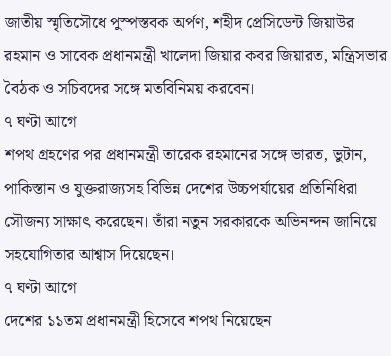জাতীয় স্মৃতিসৌধে পুস্পস্তবক অর্পণ, শহীদ প্রেসিডেন্ট জিয়াউর রহমান ও সাবেক প্রধানমন্ত্রী খালেদা জিয়ার কবর জিয়ারত, মন্ত্রিসভার বৈঠক ও সচিবদের সঙ্গে মতবিনিময় করবেন।
৭ ঘণ্টা আগে
শপথ গ্রহণের পর প্রধানমন্ত্রী তারেক রহমানের সঙ্গে ভারত, ভুটান, পাকিস্তান ও যুক্তরাজ্যসহ বিভিন্ন দেশের উচ্চপর্যায়ের প্রতিনিধিরা সৌজন্য সাক্ষাৎ করেছেন। তাঁরা নতুন সরকারকে অভিনন্দন জানিয়ে সহযোগিতার আশ্বাস দিয়েছেন।
৭ ঘণ্টা আগে
দেশের ১১তম প্রধানমন্ত্রী হিসেবে শপথ নিয়েছেন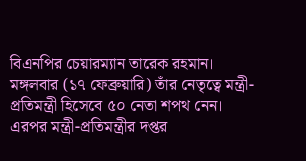বিএনপির চেয়ারম্যান তারেক রহমান। মঙ্গলবার (১৭ ফেব্রুয়ারি) তাঁর নেতৃত্বে মন্ত্রী-প্রতিমন্ত্রী হিসেবে ৫০ নেতা শপথ নেন। এরপর মন্ত্রী-প্রতিমন্ত্রীর দপ্তর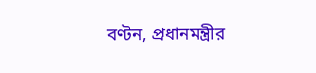বণ্টন, প্রধানমন্ত্রীর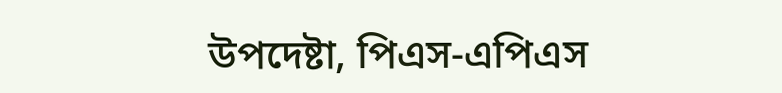উপদেষ্টা, পিএস-এপিএস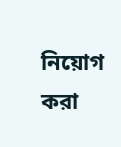নিয়োগ করা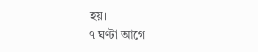হয়।
৭ ঘণ্টা আগে